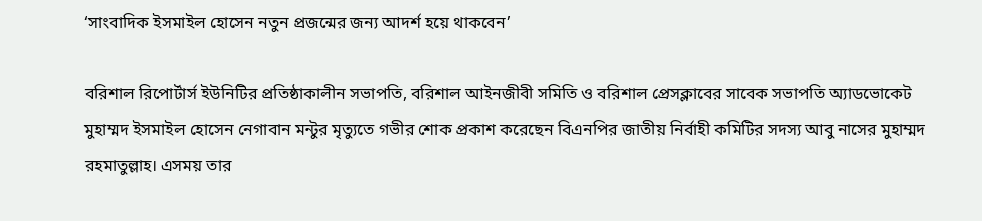‘সাংবাদিক ইসমাইল হোসেন নতুন প্রজন্মের জন্য আদর্শ হয়ে থাকবেন’

বরিশাল রিপোর্টার্স ইউনিটির প্রতিষ্ঠাকালীন সভাপতি, বরিশাল আইনজীবী সমিতি ও বরিশাল প্রেসক্লাবের সাবেক সভাপতি অ্যাডভোকেট মুহাম্মদ ইসমাইল হোসেন নেগাবান মন্টুর মৃত্যুতে গভীর শোক প্রকাশ করেছেন বিএনপির জাতীয় নির্বাহী কমিটির সদস্য আবু নাসের মুহাম্মদ রহমাতুল্লাহ। এসময় তার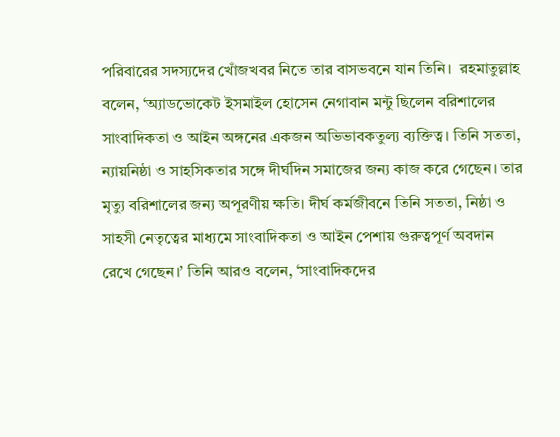পরিবারের সদস্যদের খোঁজখবর নিতে তার বাসভবনে যান তিনি।  রহমাতুল্লাহ বলেন, ‘অ্যাডভোকেট ইসমাইল হোসেন নেগাবান মন্টু ছিলেন বরিশালের সাংবাদিকতা ও আইন অঙ্গনের একজন অভিভাবকতুল্য ব্যক্তিত্ব। তিনি সততা, ন্যায়নিষ্ঠা ও সাহসিকতার সঙ্গে দীর্ঘদিন সমাজের জন্য কাজ করে গেছেন। তার মৃত্যু বরিশালের জন্য অপূরণীয় ক্ষতি। দীর্ঘ কর্মজীবনে তিনি সততা, নিষ্ঠা ও সাহসী নেতৃত্বের মাধ্যমে সাংবাদিকতা ও আইন পেশায় গুরুত্বপূর্ণ অবদান রেখে গেছেন।’ তিনি আরও বলেন, ‘সাংবাদিকদের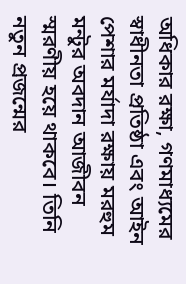অধিকার রক্ষা, গণমাধ্যমের স্বাধীনতা প্রতিষ্ঠা এবং আইন পেশার মর্যাদা রক্ষায় মরহুম মন্টুর অবদান আজীবন স্মরণীয় হয়ে থাকবে। তিনি নতুন প্রজন্মের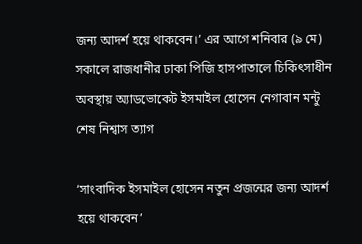জন্য আদর্শ হয়ে থাকবেন।’ এর আগে শনিবার (৯ মে) সকালে রাজধানীর ঢাকা পিজি হাসপাতালে চিকিৎসাধীন অবস্থায় অ্যাডভোকেট ইসমাইল হোসেন নেগাবান মন্টু শেষ নিশ্বাস ত্যাগ

‘সাংবাদিক ইসমাইল হোসেন নতুন প্রজন্মের জন্য আদর্শ হয়ে থাকবেন’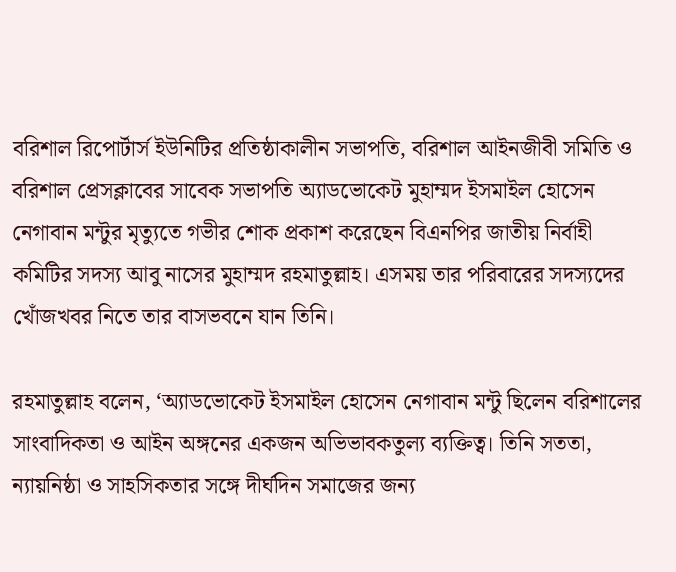বরিশাল রিপোর্টার্স ইউনিটির প্রতিষ্ঠাকালীন সভাপতি, বরিশাল আইনজীবী সমিতি ও বরিশাল প্রেসক্লাবের সাবেক সভাপতি অ্যাডভোকেট মুহাম্মদ ইসমাইল হোসেন নেগাবান মন্টুর মৃত্যুতে গভীর শোক প্রকাশ করেছেন বিএনপির জাতীয় নির্বাহী কমিটির সদস্য আবু নাসের মুহাম্মদ রহমাতুল্লাহ। এসময় তার পরিবারের সদস্যদের খোঁজখবর নিতে তার বাসভবনে যান তিনি।

রহমাতুল্লাহ বলেন, ‘অ্যাডভোকেট ইসমাইল হোসেন নেগাবান মন্টু ছিলেন বরিশালের সাংবাদিকতা ও আইন অঙ্গনের একজন অভিভাবকতুল্য ব্যক্তিত্ব। তিনি সততা, ন্যায়নিষ্ঠা ও সাহসিকতার সঙ্গে দীর্ঘদিন সমাজের জন্য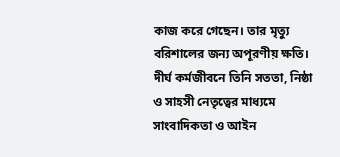কাজ করে গেছেন। তার মৃত্যু বরিশালের জন্য অপূরণীয় ক্ষতি। দীর্ঘ কর্মজীবনে তিনি সততা, নিষ্ঠা ও সাহসী নেতৃত্বের মাধ্যমে সাংবাদিকতা ও আইন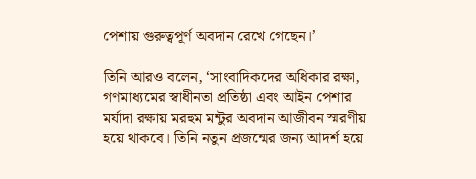পেশায় গুরুত্বপূর্ণ অবদান রেখে গেছেন।’

তিনি আরও বলেন, ‘সাংবাদিকদের অধিকার রক্ষা, গণমাধ্যমের স্বাধীনতা প্রতিষ্ঠা এবং আইন পেশার মর্যাদা রক্ষায় মরহুম মন্টুর অবদান আজীবন স্মরণীয় হয়ে থাকবে। তিনি নতুন প্রজন্মের জন্য আদর্শ হয়ে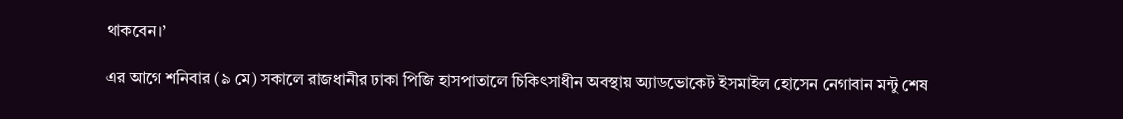থাকবেন।’

এর আগে শনিবার (৯ মে) সকালে রাজধানীর ঢাকা পিজি হাসপাতালে চিকিৎসাধীন অবস্থায় অ্যাডভোকেট ইসমাইল হোসেন নেগাবান মন্টু শেষ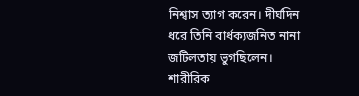নিশ্বাস ত্যাগ করেন। দীর্ঘদিন ধরে তিনি বার্ধক্যজনিত নানা জটিলতায় ভুগছিলেন। শারীরিক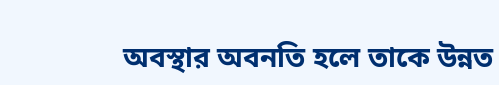অবস্থার অবনতি হলে তাকে উন্নত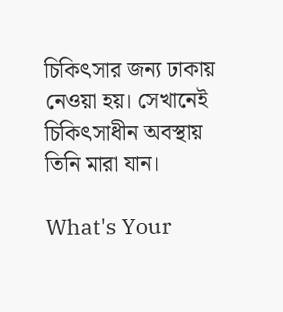চিকিৎসার জন্য ঢাকায় নেওয়া হয়। সেখানেই চিকিৎসাধীন অবস্থায় তিনি মারা যান।

What's Your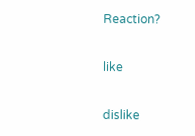Reaction?

like

dislike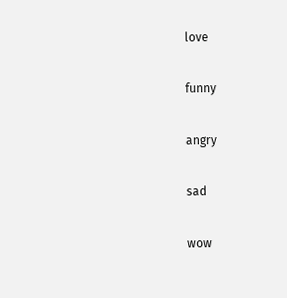love

funny

angry

sad

wow